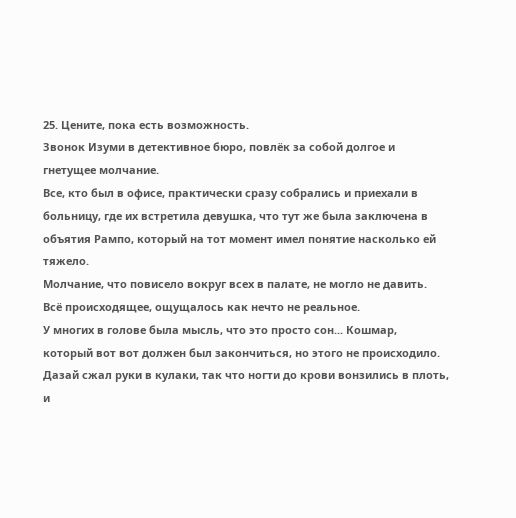25. Цените, пока есть возможность.
Звонок Изуми в детективное бюро, повлёк за собой долгое и гнетущее молчание.
Все, кто был в офисе, практически сразу собрались и приехали в больницу, где их встретила девушка, что тут же была заключена в объятия Рампо, который на тот момент имел понятие насколько ей тяжело.
Молчание, что повисело вокруг всех в палате, не могло не давить.
Всё происходящее, ощущалось как нечто не реальное.
У многих в голове была мысль, что это просто сон... Кошмар, который вот вот должен был закончиться, но этого не происходило.
Дазай сжал руки в кулаки, так что ногти до крови вонзились в плоть, и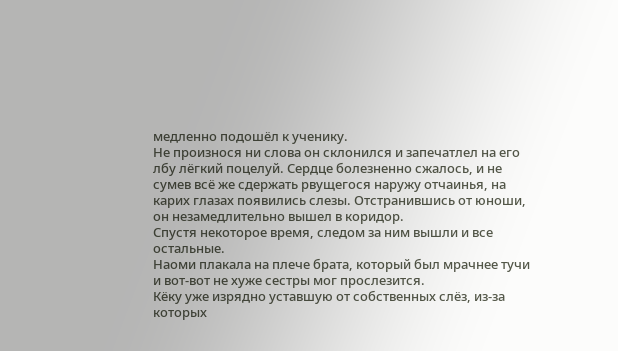медленно подошёл к ученику.
Не произнося ни слова он склонился и запечатлел на его лбу лёгкий поцелуй. Сердце болезненно сжалось, и не сумев всё же сдержать рвущегося наружу отчаинья, на карих глазах появились слезы. Отстранившись от юноши, он незамедлительно вышел в коридор.
Спустя некоторое время, следом за ним вышли и все остальные.
Наоми плакала на плече брата, который был мрачнее тучи и вот-вот не хуже сестры мог прослезится.
Кёку уже изрядно уставшую от собственных слёз, из-за которых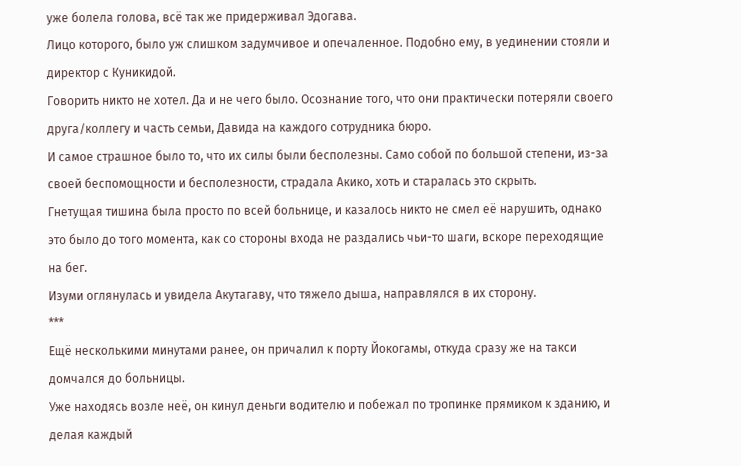уже болела голова, всё так же придерживал Эдогава.
Лицо которого, было уж слишком задумчивое и опечаленное. Подобно ему, в уединении стояли и директор с Куникидой.
Говорить никто не хотел. Да и не чего было. Осознание того, что они практически потеряли своего друга/коллегу и часть семьи, Давида на каждого сотрудника бюро.
И самое страшное было то, что их силы были бесполезны. Само собой по большой степени, из-за своей беспомощности и бесполезности, страдала Акико, хоть и старалась это скрыть.
Гнетущая тишина была просто по всей больнице, и казалось никто не смел её нарушить, однако это было до того момента, как со стороны входа не раздались чьи-то шаги, вскоре переходящие на бег.
Изуми оглянулась и увидела Акутагаву, что тяжело дыша, направлялся в их сторону.
***
Ещё несколькими минутами ранее, он причалил к порту Йокогамы, откуда сразу же на такси домчался до больницы.
Уже находясь возле неё, он кинул деньги водителю и побежал по тропинке прямиком к зданию, и делая каждый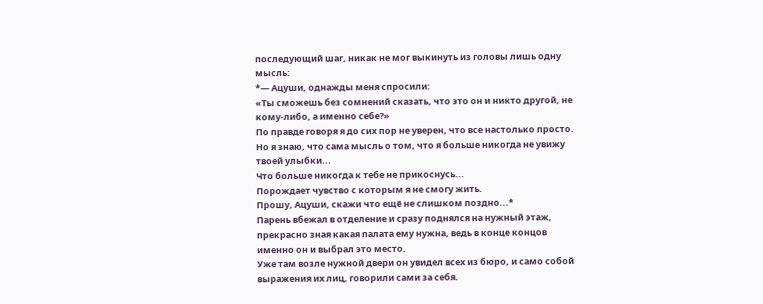последующий шаг, никак не мог выкинуть из головы лишь одну мысль:
*— Ацуши, однажды меня спросили:
«Ты сможешь без сомнений сказать, что это он и никто другой, не кому-либо, а именно себе?»
По правде говоря я до сих пор не уверен, что все настолько просто.
Но я знаю, что сама мысль о том, что я больше никогда не увижу твоей улыбки...
Что больше никогда к тебе не прикоснусь...
Порождает чувство с которым я не смогу жить.
Прошу, Ацуши, скажи что ещё не слишком поздно...*
Парень вбежал в отделение и сразу поднялся на нужный этаж, прекрасно зная какая палата ему нужна, ведь в конце концов именно он и выбрал это место.
Уже там возле нужной двери он увидел всех из бюро, и само собой выражения их лиц, говорили сами за себя.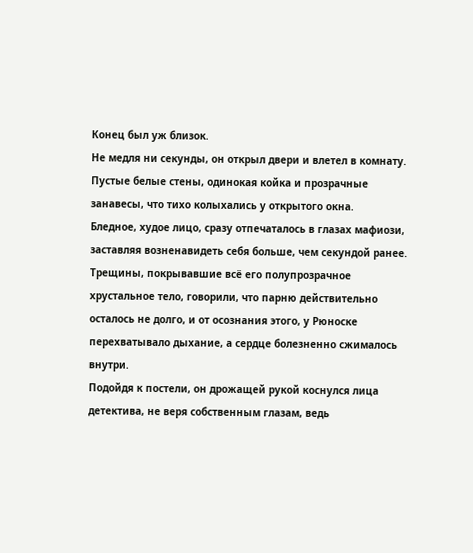Конец был уж близок.
Не медля ни секунды, он открыл двери и влетел в комнату.
Пустые белые стены, одинокая койка и прозрачные занавесы, что тихо колыхались у открытого окна.
Бледное, худое лицо, сразу отпечаталось в глазах мафиози, заставляя возненавидеть себя больше, чем секундой ранее.
Трещины, покрывавшие всё его полупрозрачное хрустальное тело, говорили, что парню действительно осталось не долго, и от осознания этого, у Рюноске перехватывало дыхание, а сердце болезненно сжималось внутри.
Подойдя к постели, он дрожащей рукой коснулся лица детектива, не веря собственным глазам, ведь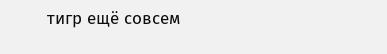тигр ещё совсем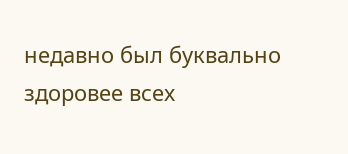недавно был буквально здоровее всех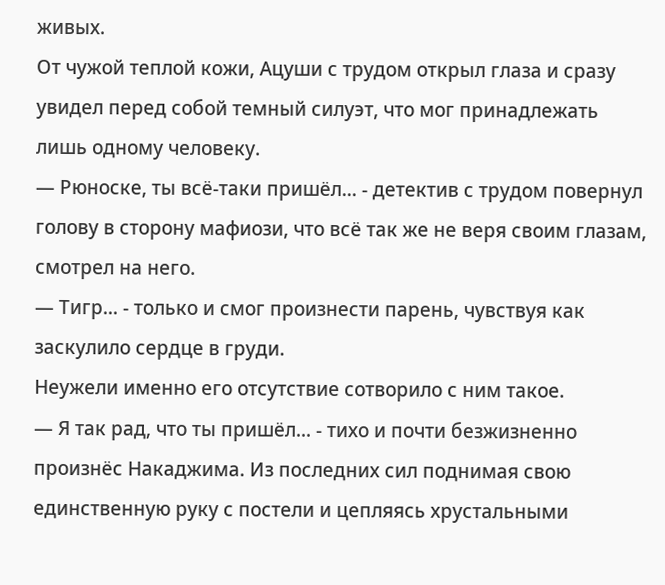живых.
От чужой теплой кожи, Ацуши с трудом открыл глаза и сразу увидел перед собой темный силуэт, что мог принадлежать лишь одному человеку.
— Рюноске, ты всё-таки пришёл... - детектив с трудом повернул голову в сторону мафиози, что всё так же не веря своим глазам, смотрел на него.
— Тигр... - только и смог произнести парень, чувствуя как заскулило сердце в груди.
Неужели именно его отсутствие сотворило с ним такое.
— Я так рад, что ты пришёл... - тихо и почти безжизненно произнёс Накаджима. Из последних сил поднимая свою единственную руку с постели и цепляясь хрустальными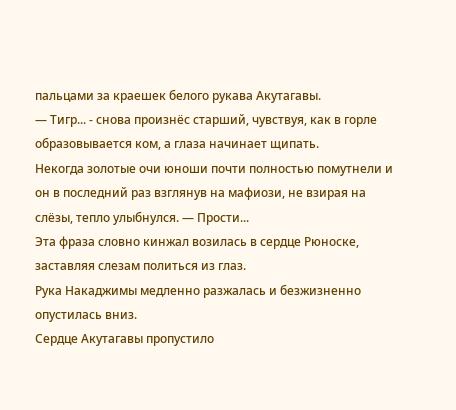пальцами за краешек белого рукава Акутагавы.
— Тигр... - снова произнёс старший, чувствуя, как в горле образовывается ком, а глаза начинает щипать.
Некогда золотые очи юноши почти полностью помутнели и он в последний раз взглянув на мафиози, не взирая на слёзы, тепло улыбнулся. — Прости...
Эта фраза словно кинжал возилась в сердце Рюноске, заставляя слезам политься из глаз.
Рука Накаджимы медленно разжалась и безжизненно опустилась вниз.
Сердце Акутагавы пропустило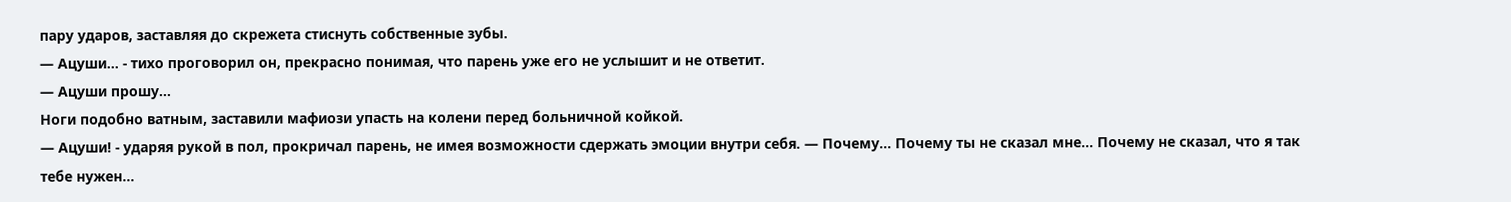пару ударов, заставляя до скрежета стиснуть собственные зубы.
— Ацуши... - тихо проговорил он, прекрасно понимая, что парень уже его не услышит и не ответит.
— Ацуши прошу...
Ноги подобно ватным, заставили мафиози упасть на колени перед больничной койкой.
— Ацуши! - ударяя рукой в пол, прокричал парень, не имея возможности сдержать эмоции внутри себя. — Почему... Почему ты не сказал мне... Почему не сказал, что я так тебе нужен...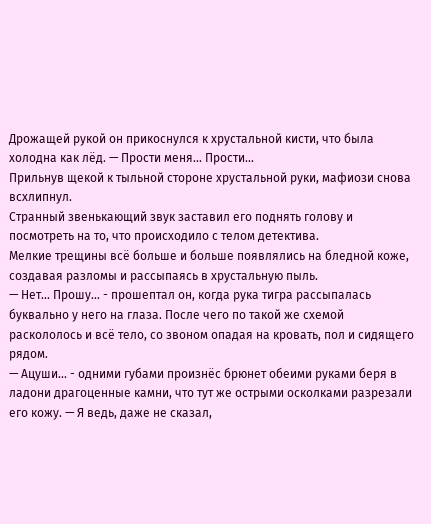Дрожащей рукой он прикоснулся к хрустальной кисти, что была холодна как лёд. — Прости меня... Прости...
Прильнув щекой к тыльной стороне хрустальной руки, мафиози снова всхлипнул.
Странный звенькающий звук заставил его поднять голову и посмотреть на то, что происходило с телом детектива.
Мелкие трещины всё больше и больше появлялись на бледной коже, создавая разломы и рассыпаясь в хрустальную пыль.
— Нет... Прошу... - прошептал он, когда рука тигра рассыпалась буквально у него на глаза. После чего по такой же схемой раскололось и всё тело, со звоном опадая на кровать, пол и сидящего рядом.
— Ацуши... - одними губами произнёс брюнет обеими руками беря в ладони драгоценные камни, что тут же острыми осколками разрезали его кожу. — Я ведь, даже не сказал,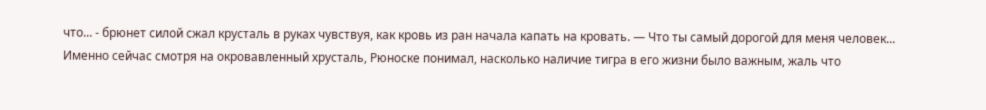что... - брюнет силой сжал крусталь в руках чувствуя, как кровь из ран начала капать на кровать. — Что ты самый дорогой для меня человек...
Именно сейчас смотря на окровавленный хрусталь, Рюноске понимал, насколько наличие тигра в его жизни было важным, жаль что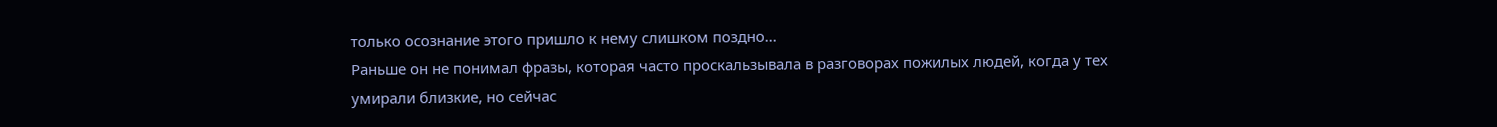только осознание этого пришло к нему слишком поздно...
Раньше он не понимал фразы, которая часто проскальзывала в разговорах пожилых людей, когда у тех умирали близкие, но сейчас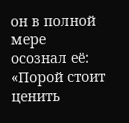он в полной мере осознал её:
«Порой стоит ценить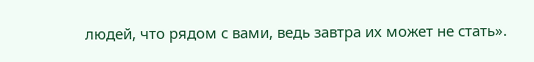людей, что рядом с вами, ведь завтра их может не стать».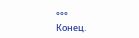°°°
Конец.